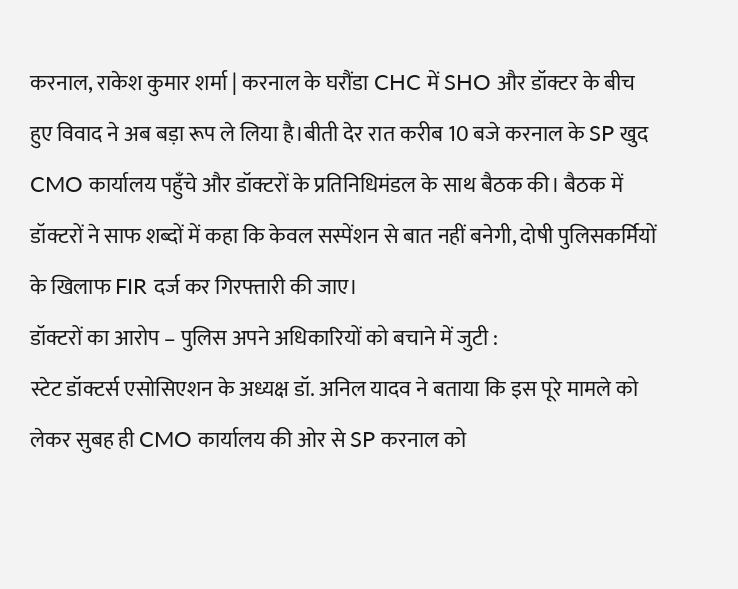करनाल, राकेश कुमार शर्मा | करनाल के घरौंडा CHC में SHO और डॉक्टर के बीच हुए विवाद ने अब बड़ा रूप ले लिया है।बीती देर रात करीब 10 बजे करनाल के SP खुद CMO कार्यालय पहुँचे और डॉक्टरों के प्रतिनिधिमंडल के साथ बैठक की। बैठक में डॉक्टरों ने साफ शब्दों में कहा कि केवल सस्पेंशन से बात नहीं बनेगी, दोषी पुलिसकर्मियों के खिलाफ FIR दर्ज कर गिरफ्तारी की जाए।
डॉक्टरों का आरोप – पुलिस अपने अधिकारियों को बचाने में जुटी :
स्टेट डॉक्टर्स एसोसिएशन के अध्यक्ष डॉ. अनिल यादव ने बताया कि इस पूरे मामले को लेकर सुबह ही CMO कार्यालय की ओर से SP करनाल को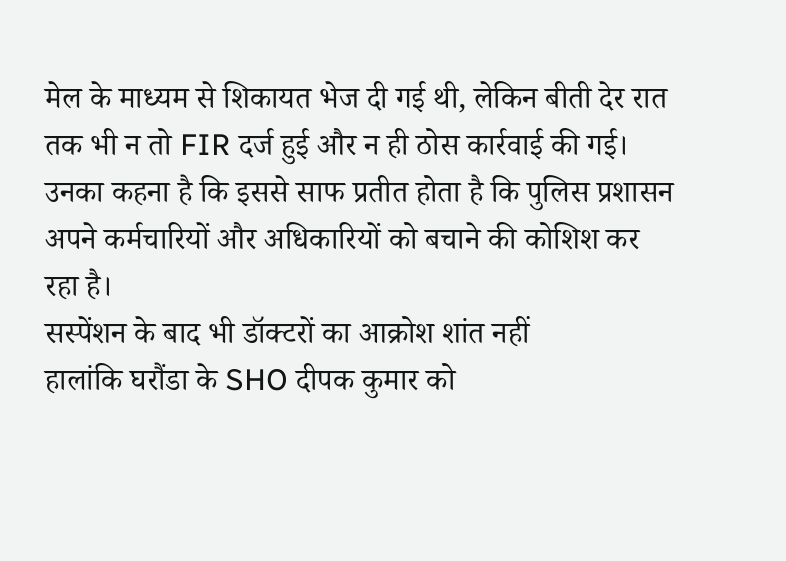मेल के माध्यम से शिकायत भेज दी गई थी, लेकिन बीती देर रात तक भी न तो FIR दर्ज हुई और न ही ठोस कार्रवाई की गई। उनका कहना है कि इससे साफ प्रतीत होता है कि पुलिस प्रशासन अपने कर्मचारियों और अधिकारियों को बचाने की कोशिश कर रहा है।
सस्पेंशन के बाद भी डॉक्टरों का आक्रोश शांत नहीं
हालांकि घरौंडा के SHO दीपक कुमार को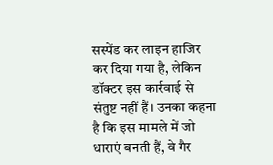सस्पेंड कर लाइन हाजिर कर दिया गया है, लेकिन डॉक्टर इस कार्रवाई से संतुष्ट नहीं हैं। उनका कहना है कि इस मामले में जो धाराएं बनती हैं, वे गैर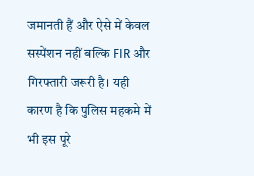जमानती हैं और ऐसे में केवल सस्पेंशन नहीं बल्कि FIR और गिरफ्तारी जरूरी है। यही कारण है कि पुलिस महकमे में भी इस पूरे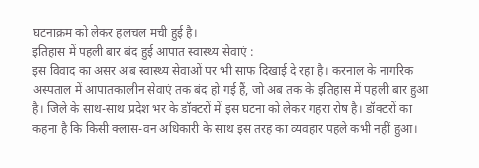घटनाक्रम को लेकर हलचल मची हुई है।
इतिहास में पहली बार बंद हुई आपात स्वास्थ्य सेवाएं :
इस विवाद का असर अब स्वास्थ्य सेवाओं पर भी साफ दिखाई दे रहा है। करनाल के नागरिक अस्पताल में आपातकालीन सेवाएं तक बंद हो गई हैं, जो अब तक के इतिहास में पहली बार हुआ है। जिले के साथ-साथ प्रदेश भर के डॉक्टरों में इस घटना को लेकर गहरा रोष है। डॉक्टरों का कहना है कि किसी क्लास-वन अधिकारी के साथ इस तरह का व्यवहार पहले कभी नहीं हुआ।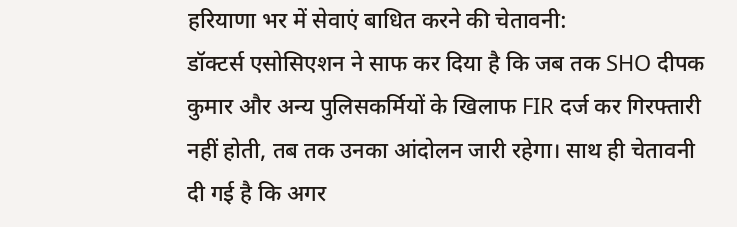हरियाणा भर में सेवाएं बाधित करने की चेतावनी:
डॉक्टर्स एसोसिएशन ने साफ कर दिया है कि जब तक SHO दीपक कुमार और अन्य पुलिसकर्मियों के खिलाफ FIR दर्ज कर गिरफ्तारी नहीं होती, तब तक उनका आंदोलन जारी रहेगा। साथ ही चेतावनी दी गई है कि अगर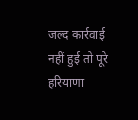जल्द कार्रवाई नहीं हुई तो पूरे हरियाणा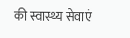की स्वास्थ्य सेवाएं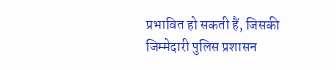प्रभावित हो सकती हैं, जिसकी जिम्मेदारी पुलिस प्रशासन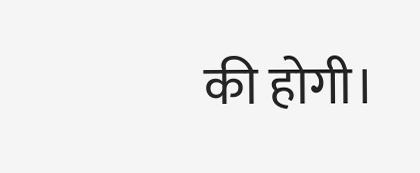की होगी।